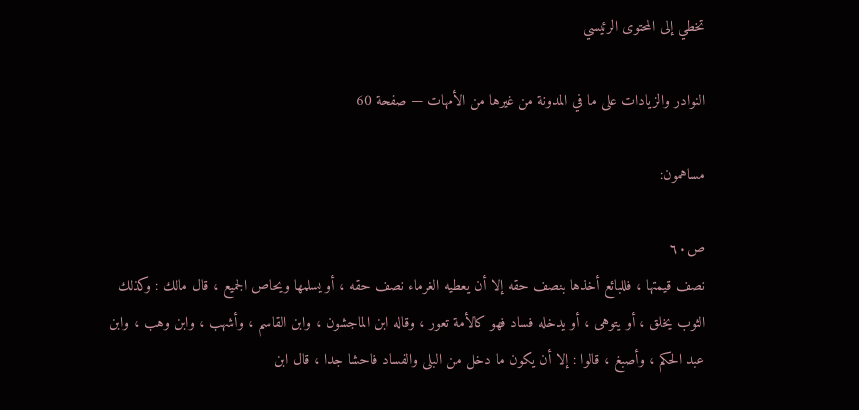تخطي إلى المحتوى الرئيسي

النوادر والزيادات على ما في المدونة من غيرها من الأمهات — صفحة 60

مساهمون:

ص٦٠
نصف قيمتها ، فللبائع أخذها بنصف حقه إلا أن يعطيه الغرماء نصف حقه ، أو يسلمها ويحاص الجميع ، قال مالك : وكذلك الثوب يخلق ، أو يتوهى ، أو يدخله فساد فهو كالأمة تعور ، وقاله ابن الماجشون ، وابن القاسم ، وأشهب ، وابن وهب ، وابن عبد الحكم ، وأصبغ ، قالوا : إلا أن يكون ما دخل من البلى والفساد فاحشا جدا ، قال ابن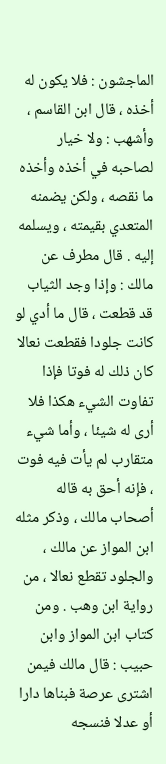الماجشون : فلا يكون له أخذه ، قال ابن القاسم ، وأشهب : ولا خيار لصاحبه في أخذه وأخذه ما نقصه ، ولكن يضمنه المتعدي بقيمته ، ويسلمه إليه . قال مطرف عن مالك : وإذا وجد الثياب قد قطعت ، قال ما أدي لو كانت جلودا فقطعت نعالا كان ذلك له فوتا فإذا تفاوت الشيء هكذا فلا أرى له شيئا ، وأما شيء متقارب لم يأت فيه فوت ، فإنه أحق به قاله أصحاب مالك ، وذكر مثله ابن المواز عن مالك ، والجلود تقطع نعالا ، من رواية ابن وهب . ومن كتاب ابن المواز وابن حبيب : قال مالك فيمن اشترى عرصة فبناها دارا أو عدلا فنسجه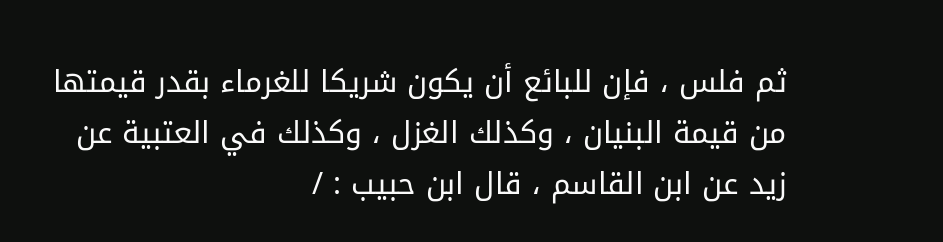ثم فلس ، فإن للبائع أن يكون شريكا للغرماء بقدر قيمتها من قيمة البنيان ، وكذلك الغزل ، وكذلك في العتبية عن زيد عن ابن القاسم ، قال ابن حبيب : /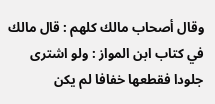وقال أصحاب مالك كلهم : قال مالك في كتاب ابن المواز : ولو اشترى جلودا فقطعها خفافا لم يكن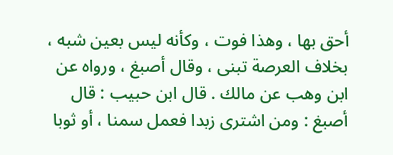أحق بها ، وهذا فوت ، وكأنه ليس بعين شبه ، بخلاف العرصة تبنى ، وقال أصبغ ، ورواه عن ابن وهب عن مالك . قال ابن حبيب : قال أصبغ : ومن اشترى زبدا فعمل سمنا ، أو ثوبا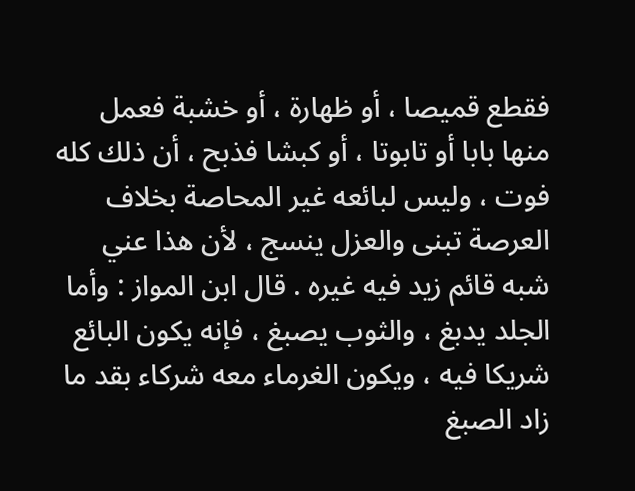فقطع قميصا ، أو ظهارة ، أو خشبة فعمل منها بابا أو تابوتا ، أو كبشا فذبح ، أن ذلك كله فوت ، وليس لبائعه غير المحاصة بخلاف العرصة تبنى والعزل ينسج ، لأن هذا عني شبه قائم زيد فيه غيره . قال ابن المواز : وأما الجلد يدبغ ، والثوب يصبغ ، فإنه يكون البائع شريكا فيه ، ويكون الغرماء معه شركاء بقد ما زاد الصبغ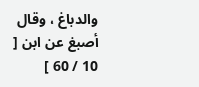والدباغ ، وقال أصبغ عن ابن [ 10 / 60 ]